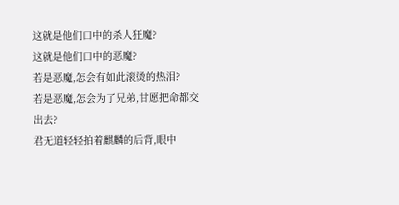这就是他们口中的杀人狂魔?
这就是他们口中的恶魔?
若是恶魔,怎会有如此滚烫的热泪?
若是恶魔,怎会为了兄弟,甘愿把命都交出去?
君无道轻轻拍着麒麟的后背,眼中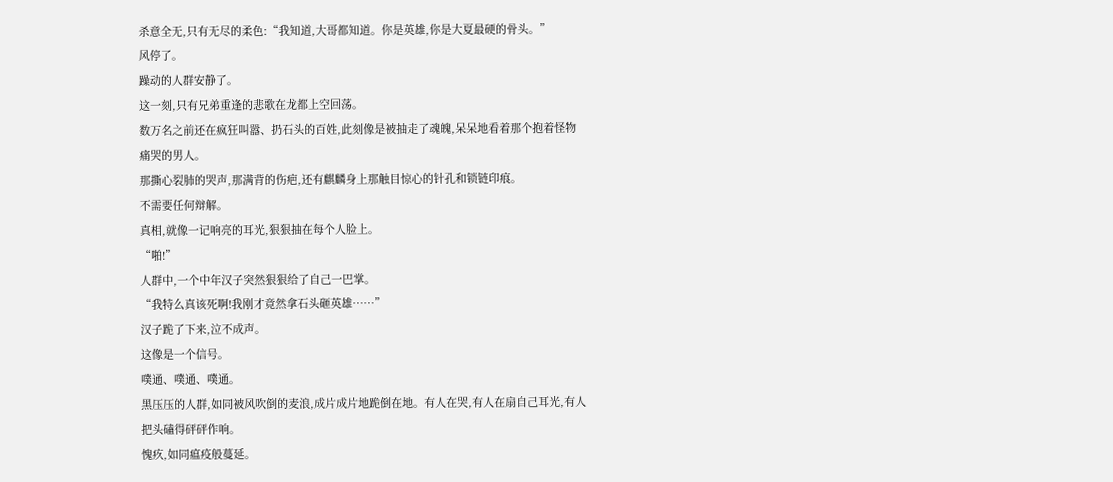杀意全无,只有无尽的柔色:“我知道,大哥都知道。你是英雄,你是大夏最硬的骨头。”
风停了。
躁动的人群安静了。
这一刻,只有兄弟重逢的悲歌在龙都上空回荡。
数万名之前还在疯狂叫嚣、扔石头的百姓,此刻像是被抽走了魂魄,呆呆地看着那个抱着怪物痛哭的男人。
那撕心裂肺的哭声,那满背的伤疤,还有麒麟身上那触目惊心的针孔和锁链印痕。
不需要任何辩解。
真相,就像一记响亮的耳光,狠狠抽在每个人脸上。
“啪!”
人群中,一个中年汉子突然狠狠给了自己一巴掌。
“我特么真该死啊!我刚才竟然拿石头砸英雄……”
汉子跪了下来,泣不成声。
这像是一个信号。
噗通、噗通、噗通。
黑压压的人群,如同被风吹倒的麦浪,成片成片地跪倒在地。有人在哭,有人在扇自己耳光,有人把头磕得砰砰作响。
愧疚,如同瘟疫般蔓延。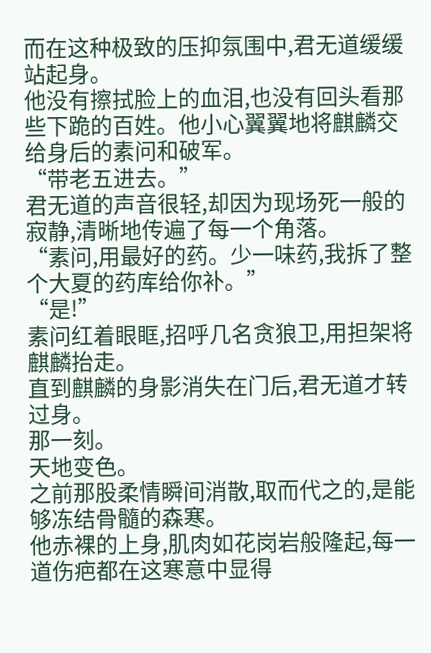而在这种极致的压抑氛围中,君无道缓缓站起身。
他没有擦拭脸上的血泪,也没有回头看那些下跪的百姓。他小心翼翼地将麒麟交给身后的素问和破军。
“带老五进去。”
君无道的声音很轻,却因为现场死一般的寂静,清晰地传遍了每一个角落。
“素问,用最好的药。少一味药,我拆了整个大夏的药库给你补。”
“是!”
素问红着眼眶,招呼几名贪狼卫,用担架将麒麟抬走。
直到麒麟的身影消失在门后,君无道才转过身。
那一刻。
天地变色。
之前那股柔情瞬间消散,取而代之的,是能够冻结骨髓的森寒。
他赤裸的上身,肌肉如花岗岩般隆起,每一道伤疤都在这寒意中显得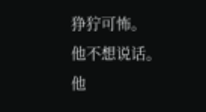狰狞可怖。
他不想说话。
他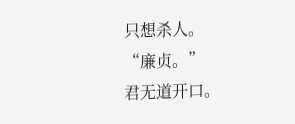只想杀人。
“廉贞。”
君无道开口。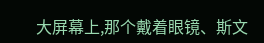大屏幕上,那个戴着眼镜、斯文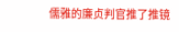儒雅的廉贞判官推了推镜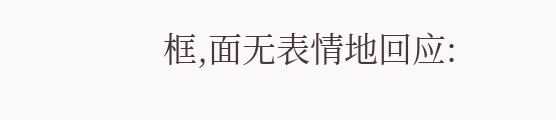框,面无表情地回应: